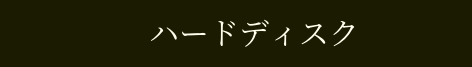ハードディスク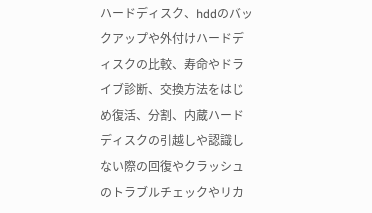ハードディスク、hddのバックアップや外付けハードディスクの比較、寿命やドライブ診断、交換方法をはじめ復活、分割、内蔵ハードディスクの引越しや認識しない際の回復やクラッシュのトラブルチェックやリカ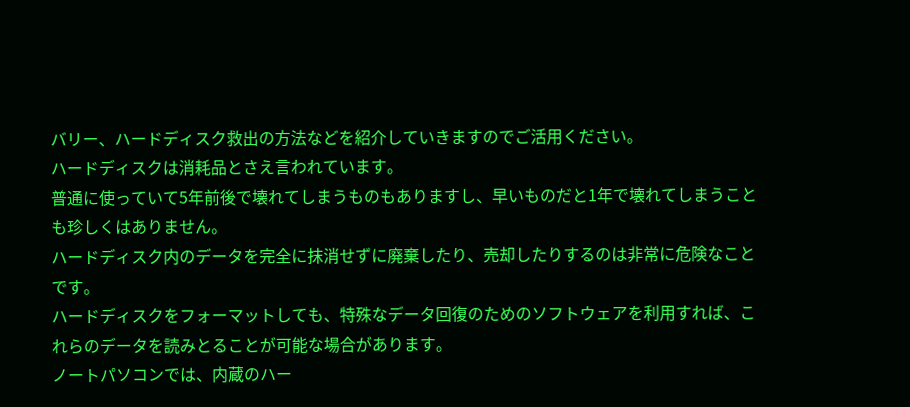バリー、ハードディスク救出の方法などを紹介していきますのでご活用ください。
ハードディスクは消耗品とさえ言われています。
普通に使っていて5年前後で壊れてしまうものもありますし、早いものだと1年で壊れてしまうことも珍しくはありません。
ハードディスク内のデータを完全に抹消せずに廃棄したり、売却したりするのは非常に危険なことです。
ハードディスクをフォーマットしても、特殊なデータ回復のためのソフトウェアを利用すれば、これらのデータを読みとることが可能な場合があります。
ノートパソコンでは、内蔵のハー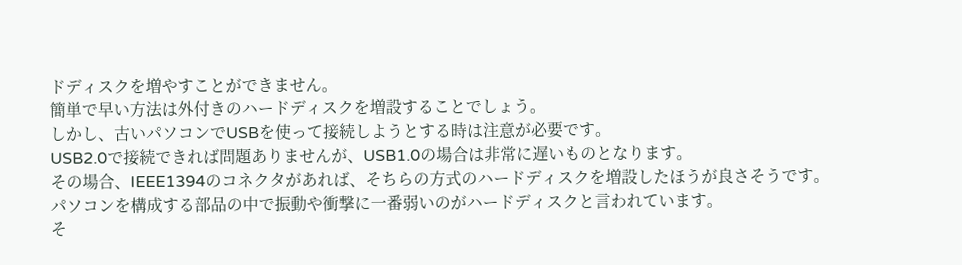ドディスクを増やすことができません。
簡単で早い方法は外付きのハードディスクを増設することでしょう。
しかし、古いパソコンでUSBを使って接続しようとする時は注意が必要です。
USB2.0で接続できれば問題ありませんが、USB1.0の場合は非常に遅いものとなります。
その場合、IEEE1394のコネクタがあれば、そちらの方式のハードディスクを増設したほうが良さそうです。
パソコンを構成する部品の中で振動や衝撃に一番弱いのがハードディスクと言われています。
そ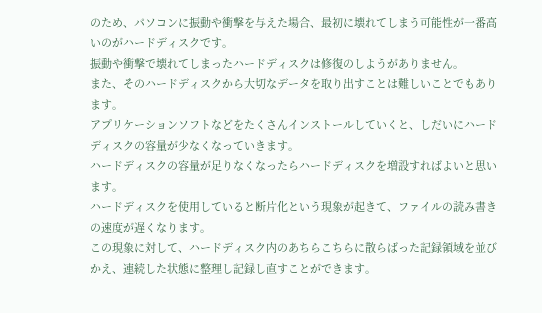のため、パソコンに振動や衝撃を与えた場合、最初に壊れてしまう可能性が一番高いのがハードディスクです。
振動や衝撃で壊れてしまったハードディスクは修復のしようがありません。
また、そのハードディスクから大切なデータを取り出すことは難しいことでもあります。
アプリケーションソフトなどをたくさんインストールしていくと、しだいにハードディスクの容量が少なくなっていきます。
ハードディスクの容量が足りなくなったらハードディスクを増設すればよいと思います。
ハードディスクを使用していると断片化という現象が起きて、ファイルの読み書きの速度が遅くなります。
この現象に対して、ハードディスク内のあちらこちらに散らばった記録領域を並びかえ、連続した状態に整理し記録し直すことができます。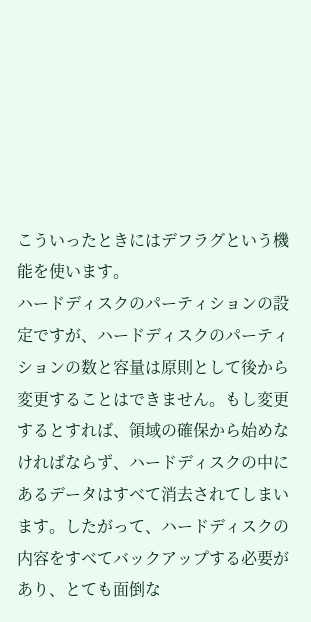こういったときにはデフラグという機能を使います。
ハードディスクのパーティションの設定ですが、ハードディスクのパーティションの数と容量は原則として後から変更することはできません。もし変更するとすれば、領域の確保から始めなければならず、ハードディスクの中にあるデータはすべて消去されてしまいます。したがって、ハードディスクの内容をすべてバックアップする必要があり、とても面倒な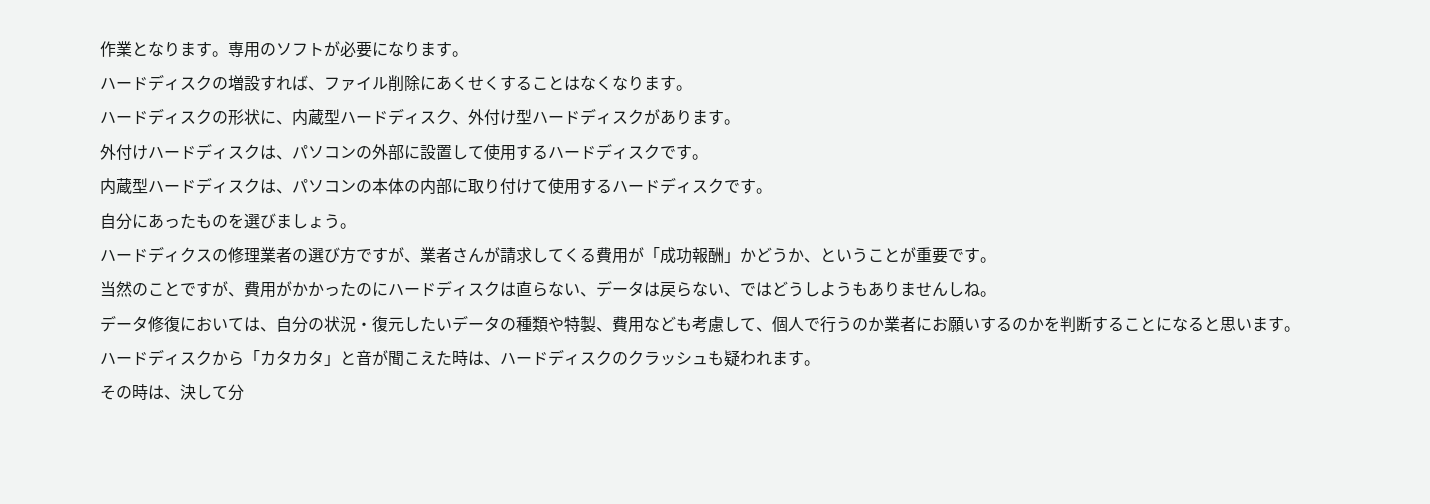作業となります。専用のソフトが必要になります。
ハードディスクの増設すれば、ファイル削除にあくせくすることはなくなります。
ハードディスクの形状に、内蔵型ハードディスク、外付け型ハードディスクがあります。
外付けハードディスクは、パソコンの外部に設置して使用するハードディスクです。
内蔵型ハードディスクは、パソコンの本体の内部に取り付けて使用するハードディスクです。
自分にあったものを選びましょう。
ハードディクスの修理業者の選び方ですが、業者さんが請求してくる費用が「成功報酬」かどうか、ということが重要です。
当然のことですが、費用がかかったのにハードディスクは直らない、データは戻らない、ではどうしようもありませんしね。
データ修復においては、自分の状況・復元したいデータの種類や特製、費用なども考慮して、個人で行うのか業者にお願いするのかを判断することになると思います。
ハードディスクから「カタカタ」と音が聞こえた時は、ハードディスクのクラッシュも疑われます。
その時は、決して分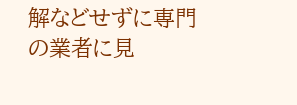解などせずに専門の業者に見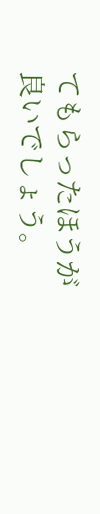てもらったほうが良いでしょう。